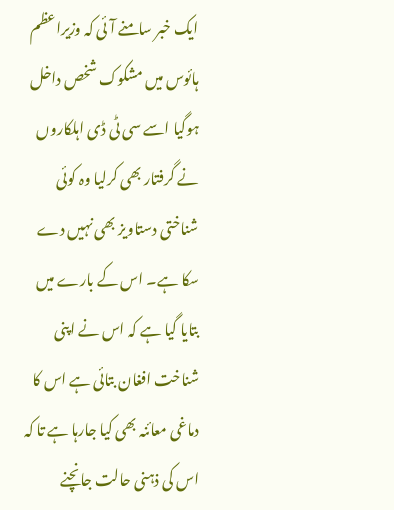ایک خبر سامنے آئی کہ وزیراعظم ہائوس میں مشکوک شخص داخل ہوگیا اسے سی ٹی ڈی اہلکاروں نے گرفتار بھی کرلیا وہ کوئی شناختی دستاویز بھی نہیں دے سکا ہے۔ اس کے بارے میں بتایا گیا ہے کہ اس نے اپنی شناخت افغان بتائی ہے اس کا دماغی معائنہ بھی کیا جارہا ہے تا کہ اس کی ذہنی حالت جانچنے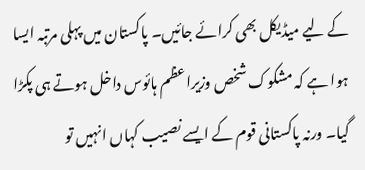کے لیے میڈیکل بھی کرائے جائیں۔ پاکستان میں پہلی مرتبہ ایسا ہوا ہے کہ مشکوک شخص وزیراعظم ہائوس داخل ہوتے ہی پکڑا گیا۔ ورنہ پاکستانی قوم کے ایسے نصیب کہاں انہیں تو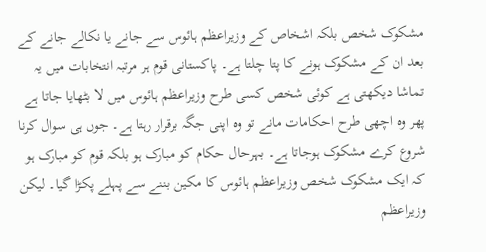مشکوک شخص بلکہ اشخاص کے وزیراعظم ہائوس سے جانے یا نکالے جانے کے بعد ان کے مشکوک ہونے کا پتا چلتا ہے۔ پاکستانی قوم ہر مرتبہ انتخابات میں یہ تماشا دیکھتی ہے کوئی شخص کسی طرح وزیراعظم ہائوس میں لا بٹھایا جاتا ہے پھر وہ اچھی طرح احکامات مانے تو وہ اپنی جگہ برقرار رہتا ہے۔ جوں ہی سوال کرنا شروع کرے مشکوک ہوجاتا ہے۔ بہرحال حکام کو مبارک ہو بلکہ قوم کو مبارک ہو کہ ایک مشکوک شخص وزیراعظم ہائوس کا مکین بننے سے پہلے پکڑا گیا۔ لیکن وزیراعظم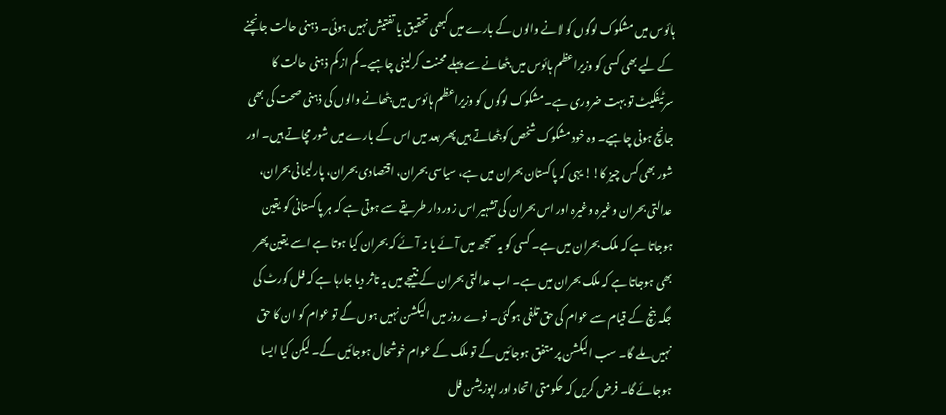ہائوس میں مشکوک لوگوں کو لانے والوں کے بارے میں کبھی تحقیق یا تفتیش نہیں ہوئی۔ ذہنی حالت جانچنے کے لیے بھی کسی کو وزیراعظم ہائوس میں بٹھانے سے پہلے محنت کرلینی چاہیے۔ کم از کم ذہنی حالت کا سرٹیفکیٹ تو بہت ضروری ہے۔ مشکوک لوگوں کو وزیراعظم ہائوس میں بٹھانے والوں کی ذہنی صحت کی بھی جانچ ہونی چاہیے۔ وہ خود مشکوک شخص کو بٹھاتے ہیں پھر بعد میں اس کے بارے میں شور مچاتے ہیں۔ اور شور بھی کس چیز کا!! یہی کہ پاکستان بحران میں ہے، سیاسی بحران، اقتصادی بحران، پارلیمانی بحران، عدالتی بحران وغیرہ وغیرہ اور اس بحران کی تشہیر اس زور دار طریقے سے ہوتی ہے کہ ہر پاکستانی کو یقین ہوجاتا ہے کہ ملک بحران میں ہے۔ کسی کو یہ سمجھ میں آئے یا نہ آئے کہ بحران کیا ہوتا ہے اسے یقین پھر بھی ہوجاتا ہے کہ ملک بحران میں ہے۔ اب عدالتی بحران کے نتیجے میں یہ تاثر دیا جارہا ہے کہ فل کورٹ کی جگہ بنچ کے قیام سے عوام کی حق تلفی ہوگئی۔ نوے روز میں الیکشن نہیں ہوں گے تو عوام کو ان کا حق نہیں ملے گا۔ سب الیکشن پر متفق ہوجائیں گے تو ملک کے عوام خوشحال ہوجائیں گے۔ لیکن کیا ایسا ہوجائے گا۔ فرض کریں کہ حکومتی اتحاد اور اپوزیشن فل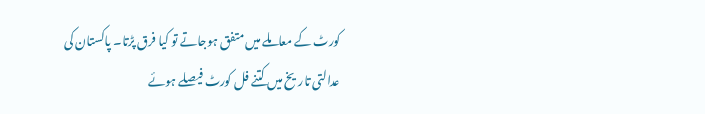کورٹ کے معاملے میں متفق ہوجاتے تو کیا فرق پڑتا۔ پاکستان کی عدالتی تاریخ میں کتنے فل کورٹ فیصلے ہوئے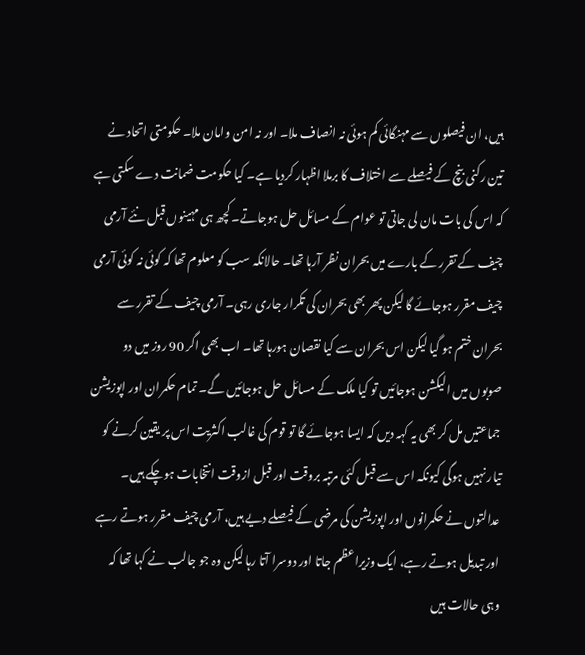ہیں، ان فیصلوں سے مہنگائی کم ہوئی نہ انصاف ملا۔ اور نہ امن وامان ملا۔ حکومتی اتحاد نے تین رکنی بنچ کے فیصلے سے اختلاف کا برملا اظہار کردیا ہے۔ کیا حکومت ضمانت دے سکتی ہے کہ اس کی بات مان لی جاتی تو عوام کے مسائل حل ہوجاتے۔ کچھ ہی مہینوں قبل نئے آرمی چیف کے تقرر کے بارے میں بحران نظر آرہا تھا۔ حالانکہ سب کو معلوم تھا کہ کوئی نہ کوئی آرمی چیف مقرر ہوجائے گا لیکن پھر بھی بحران کی تکرار جاری رہی۔ آرمی چیف کے تقرر سے بحران ختم ہو گیا لیکن اس بحران سے کیا نقصان ہورہا تھا۔ اب بھی اگر 90 روز میں دو صوبوں میں الیکشن ہوجائیں تو کیا ملک کے مسائل حل ہوجائیں گے۔ تمام حکمران اور اپوزیشن جماعتیں مل کر بھی یہ کہہ دیں کہ ایسا ہوجائے گا تو قوم کی غالب اکثریت اس پر یقین کرنے کو تیار نہیں ہوگی کیونکہ اس سے قبل کئی مرتبہ بروقت اور قبل ازوقت انتخابات ہوچکے ہیں۔ عدالتوں نے حکمرانوں اور اپوزیشن کی مرضی کے فیصلے دیے ہیں، آرمی چیف مقرر ہوتے رہے اور تبدیل ہوتے رہے، ایک وزیراعظم جاتا اور دوسرا آتا رہا لیکن وہ جو جالب نے کہا تھا کہ
وہی حالات ہیں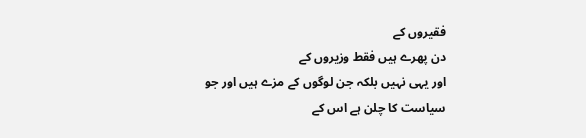فقیروں کے
دن پھرے ہیں فقط وزیروں کے
اور یہی نہیں بلکہ جن لوگوں کے مزے ہیں اور جو سیاست کا چلن ہے اس کے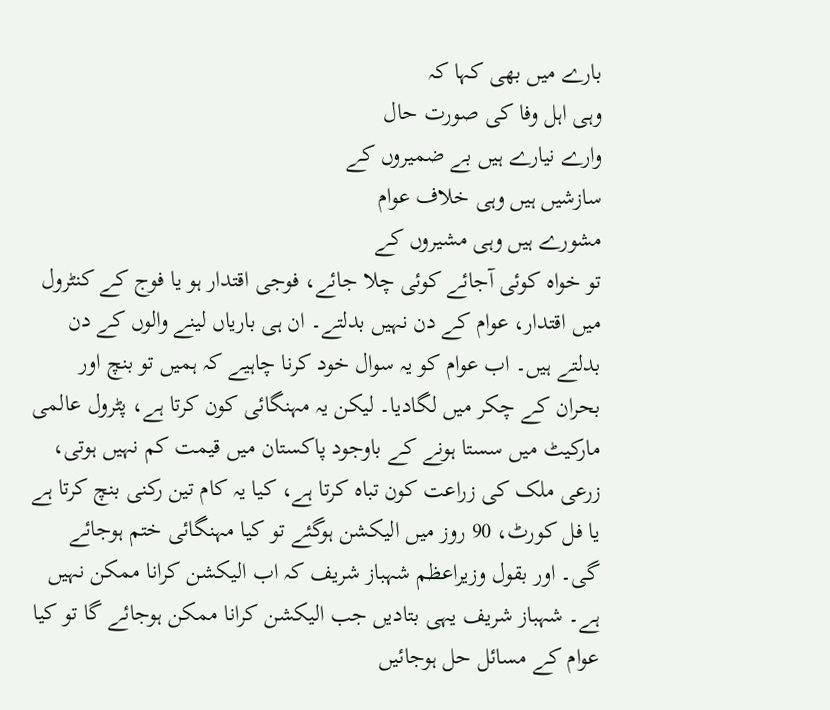بارے میں بھی کہا کہ
وہی اہل وفا کی صورت حال
وارے نیارے ہیں بے ضمیروں کے
سازشیں ہیں وہی خلاف عوام
مشورے ہیں وہی مشیروں کے
تو خواہ کوئی آجائے کوئی چلا جائے، فوجی اقتدار ہو یا فوج کے کنٹرول میں اقتدار، عوام کے دن نہیں بدلتے۔ ان ہی باریاں لینے والوں کے دن بدلتے ہیں۔ اب عوام کو یہ سوال خود کرنا چاہیے کہ ہمیں تو بنچ اور بحران کے چکر میں لگادیا۔ لیکن یہ مہنگائی کون کرتا ہے، پٹرول عالمی مارکیٹ میں سستا ہونے کے باوجود پاکستان میں قیمت کم نہیں ہوتی، زرعی ملک کی زراعت کون تباہ کرتا ہے، کیا یہ کام تین رکنی بنچ کرتا ہے یا فل کورٹ، 90 روز میں الیکشن ہوگئے تو کیا مہنگائی ختم ہوجائے گی۔ اور بقول وزیراعظم شہباز شریف کہ اب الیکشن کرانا ممکن نہیں ہے۔ شہباز شریف یہی بتادیں جب الیکشن کرانا ممکن ہوجائے گا تو کیا عوام کے مسائل حل ہوجائیں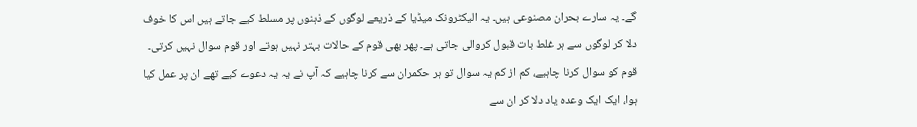گے۔ یہ سارے بحران مصنوعی ہیں۔ یہ الیکٹرونک میڈیا کے ذریعے لوگوں کے ذہنوں پر مسلط کیے جاتے ہیں اس کا خوف دلا کر لوگوں سے ہر غلط بات قبول کروالی جاتی ہے۔ پھر بھی قوم کے حالات بہتر نہیں ہوتے اور قوم سوال نہیں کرتی۔ قوم کو سوال کرنا چاہیے، کم از کم یہ سوال تو ہر حکمران سے کرنا چاہیے کہ آپ نے یہ یہ دعوے کیے تھے ان پر عمل کیا ہوا، ایک ایک وعدہ یاد دلا کر ان سے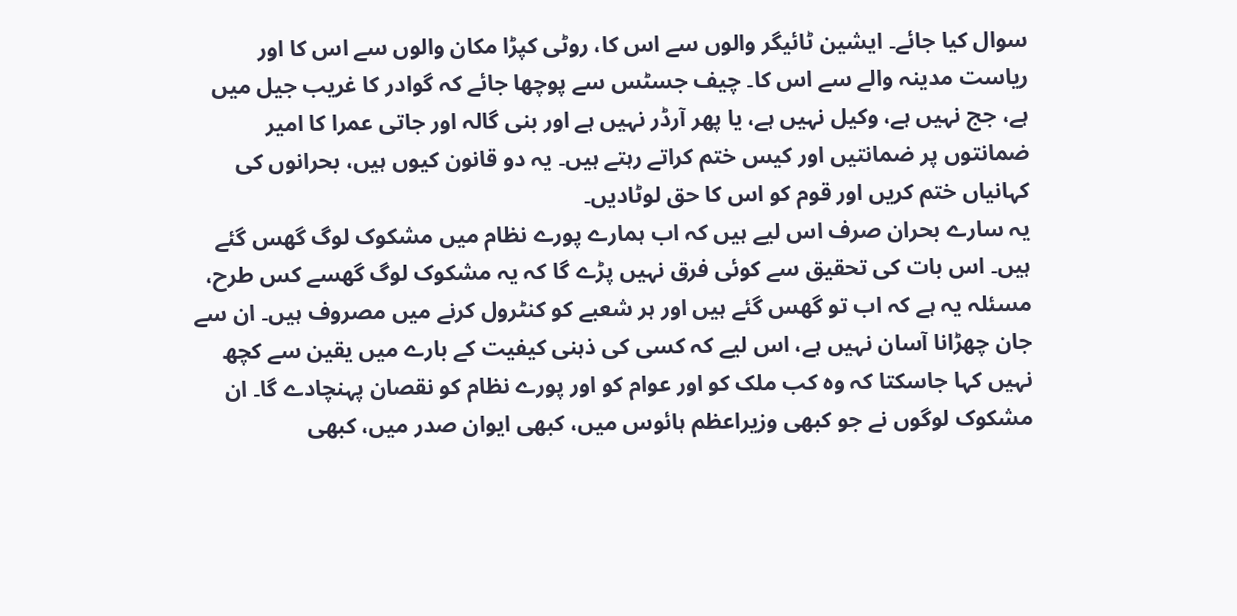سوال کیا جائے۔ ایشین ٹائیگر والوں سے اس کا، روٹی کپڑا مکان والوں سے اس کا اور ریاست مدینہ والے سے اس کا۔ چیف جسٹس سے پوچھا جائے کہ گوادر کا غریب جیل میں ہے، جج نہیں ہے، وکیل نہیں ہے، یا پھر آرڈر نہیں ہے اور بنی گالہ اور جاتی عمرا کا امیر ضمانتوں پر ضمانتیں اور کیس ختم کراتے رہتے ہیں۔ یہ دو قانون کیوں ہیں، بحرانوں کی کہانیاں ختم کریں اور قوم کو اس کا حق لوٹادیں۔
یہ سارے بحران صرف اس لیے ہیں کہ اب ہمارے پورے نظام میں مشکوک لوگ گھس گئے ہیں۔ اس بات کی تحقیق سے کوئی فرق نہیں پڑے گا کہ یہ مشکوک لوگ گھسے کس طرح، مسئلہ یہ ہے کہ اب تو گھس گئے ہیں اور ہر شعبے کو کنٹرول کرنے میں مصروف ہیں۔ ان سے جان چھڑانا آسان نہیں ہے، اس لیے کہ کسی کی ذہنی کیفیت کے بارے میں یقین سے کچھ نہیں کہا جاسکتا کہ وہ کب ملک کو اور عوام کو اور پورے نظام کو نقصان پہنچادے گا۔ ان مشکوک لوگوں نے جو کبھی وزیراعظم ہائوس میں، کبھی ایوان صدر میں، کبھی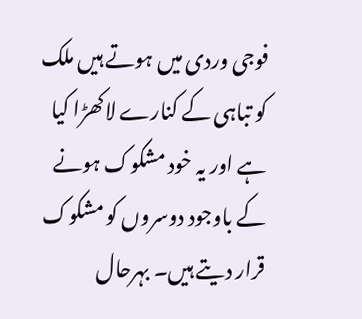فوجی وردی میں ہوتے ہیں ملک کو تباہی کے کنارے لاکھڑا کیا ہے اور یہ خود مشکوک ہونے کے باوجود دوسروں کو مشکوک قرار دیتے ہیں۔ بہرحال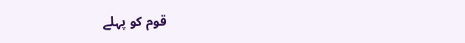قوم کو پہلے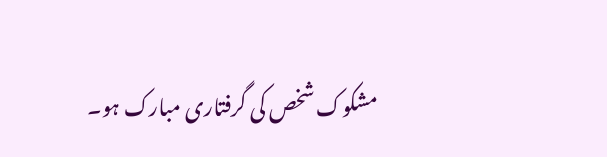مشکوک شخص کی گرفتاری مبارک ہو۔